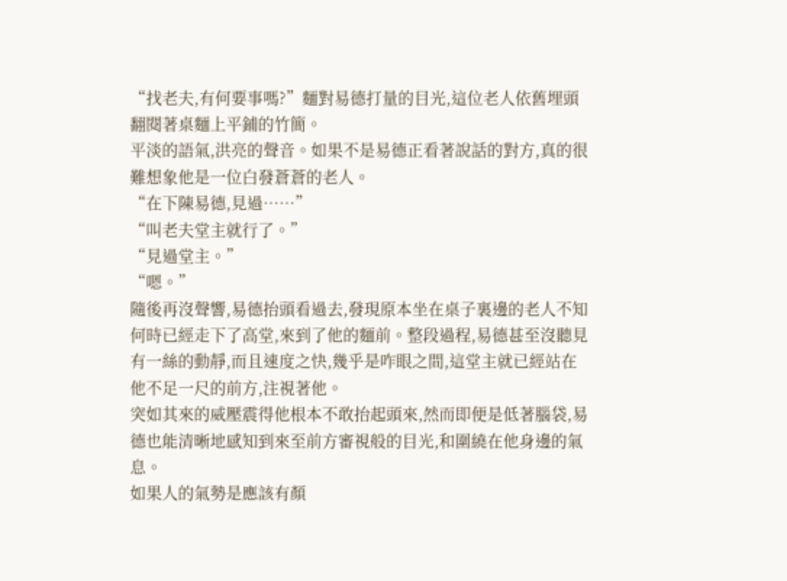“找老夫,有何要事嗎?”麵對易德打量的目光,這位老人依舊埋頭翻閱著桌麵上平鋪的竹簡。
平淡的語氣,洪亮的聲音。如果不是易德正看著說話的對方,真的很難想象他是一位白發蒼蒼的老人。
“在下陳易德,見過……”
“叫老夫堂主就行了。”
“見過堂主。”
“嗯。”
隨後再沒聲響,易德抬頭看過去,發現原本坐在桌子裏邊的老人不知何時已經走下了高堂,來到了他的麵前。整段過程,易德甚至沒聽見有一絲的動靜,而且速度之快,幾乎是咋眼之間,這堂主就已經站在他不足一尺的前方,注視著他。
突如其來的威壓震得他根本不敢抬起頭來,然而即便是低著腦袋,易德也能清晰地感知到來至前方審視般的目光,和圍繞在他身邊的氣息。
如果人的氣勢是應該有顏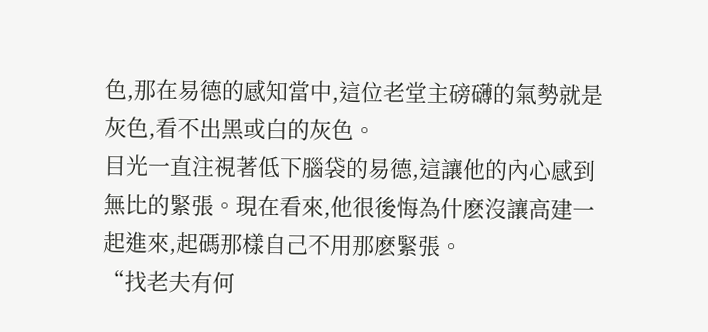色,那在易德的感知當中,這位老堂主磅礴的氣勢就是灰色,看不出黑或白的灰色。
目光一直注視著低下腦袋的易德,這讓他的內心感到無比的緊張。現在看來,他很後悔為什麽沒讓高建一起進來,起碼那樣自己不用那麽緊張。
“找老夫有何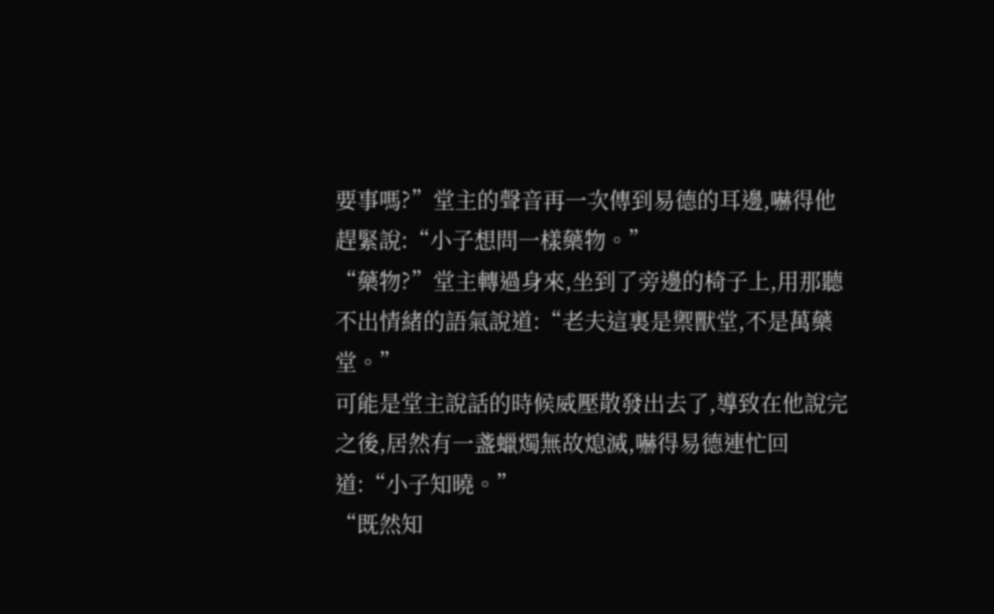要事嗎?”堂主的聲音再一次傳到易德的耳邊,嚇得他趕緊說:“小子想問一樣藥物。”
“藥物?”堂主轉過身來,坐到了旁邊的椅子上,用那聽不出情緒的語氣說道:“老夫這裏是禦獸堂,不是萬藥堂。”
可能是堂主說話的時候威壓散發出去了,導致在他說完之後,居然有一盞蠟燭無故熄滅,嚇得易德連忙回道:“小子知曉。”
“既然知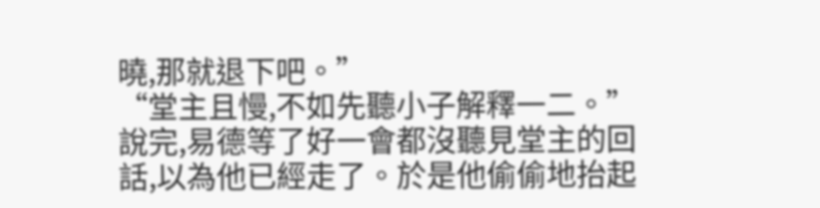曉,那就退下吧。”
“堂主且慢,不如先聽小子解釋一二。”
說完,易德等了好一會都沒聽見堂主的回話,以為他已經走了。於是他偷偷地抬起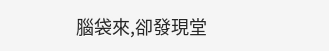腦袋來,卻發現堂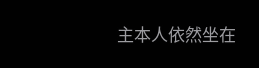主本人依然坐在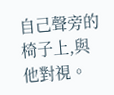自己聲旁的椅子上,與他對視。